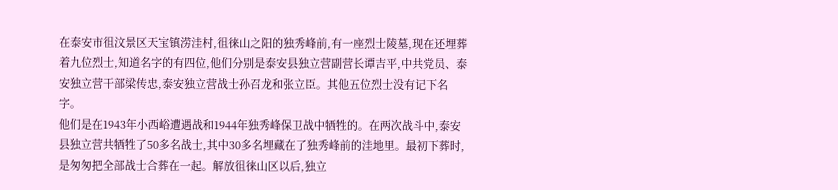在泰安市徂汶景区天宝镇涝洼村,徂徕山之阳的独秀峰前,有一座烈士陵墓,现在还埋葬着九位烈士,知道名字的有四位,他们分别是泰安县独立营副营长谭吉平,中共党员、泰安独立营干部梁传忠,泰安独立营战士孙召龙和张立臣。其他五位烈士没有记下名字。
他们是在1943年小西峪遭遇战和1944年独秀峰保卫战中牺牲的。在两次战斗中,泰安县独立营共牺牲了50多名战士,其中30多名埋藏在了独秀峰前的洼地里。最初下葬时,是匆匆把全部战士合葬在一起。解放徂徕山区以后,独立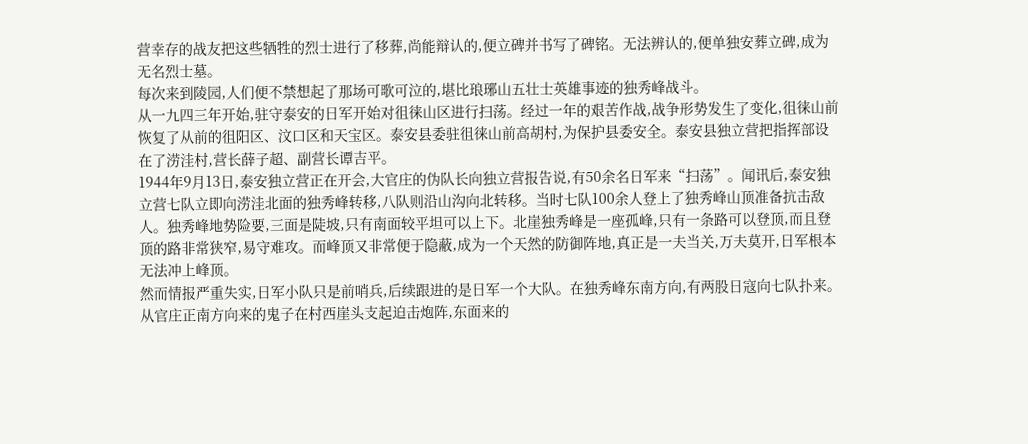营幸存的战友把这些牺牲的烈士进行了移葬,尚能辩认的,便立碑并书写了碑铭。无法辨认的,便单独安葬立碑,成为无名烈士墓。
每次来到陵园,人们便不禁想起了那场可歌可泣的,堪比琅琊山五壮士英雄事迹的独秀峰战斗。
从一九四三年开始,驻守泰安的日军开始对徂徕山区进行扫荡。经过一年的艰苦作战,战争形势发生了变化,徂徕山前恢复了从前的徂阳区、汶口区和天宝区。泰安县委驻徂徕山前高胡村,为保护县委安全。泰安县独立营把指挥部设在了涝洼村,营长薛子超、副营长谭吉平。
1944年9月13日,泰安独立营正在开会,大官庄的伪队长向独立营报告说,有50余名日军来“扫荡”。闻讯后,泰安独立营七队立即向涝洼北面的独秀峰转移,八队则沿山沟向北转移。当时七队100余人登上了独秀峰山顶准备抗击敌人。独秀峰地势险要,三面是陡坡,只有南面较平坦可以上下。北崖独秀峰是一座孤峰,只有一条路可以登顶,而且登顶的路非常狭窄,易守难攻。而峰顶又非常便于隐蔽,成为一个天然的防御阵地,真正是一夫当关,万夫莫开,日军根本无法冲上峰顶。
然而情报严重失实,日军小队只是前哨兵,后续跟进的是日军一个大队。在独秀峰东南方向,有两股日寇向七队扑来。从官庄正南方向来的鬼子在村西崖头支起迫击炮阵,东面来的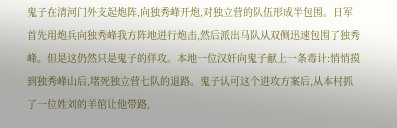鬼子在清河门外支起炮阵,向独秀峰开炮,对独立营的队伍形成半包围。日军首先用炮兵向独秀峰我方阵地进行炮击,然后派出马队从双侧迅速包围了独秀峰。但是这仍然只是鬼子的佯攻。本地一位汉奸向鬼子献上一条毒计:悄悄摸到独秀峰山后,堵死独立营七队的退路。鬼子认可这个进攻方案后,从本村抓了一位姓刘的羊倌让他带路,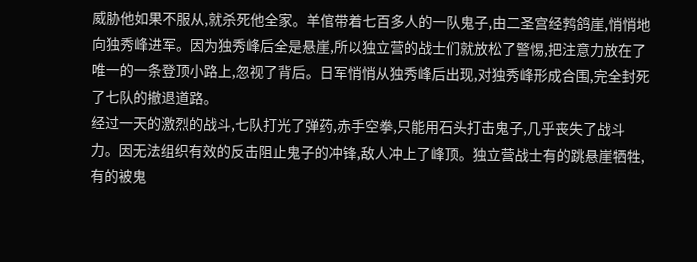威胁他如果不服从,就杀死他全家。羊倌带着七百多人的一队鬼子,由二圣宫经鹁鸽崖,悄悄地向独秀峰进军。因为独秀峰后全是悬崖,所以独立营的战士们就放松了警惕,把注意力放在了唯一的一条登顶小路上,忽视了背后。日军悄悄从独秀峰后出现,对独秀峰形成合围,完全封死了七队的撤退道路。
经过一天的激烈的战斗,七队打光了弹药,赤手空拳,只能用石头打击鬼子,几乎丧失了战斗力。因无法组织有效的反击阻止鬼子的冲锋,敌人冲上了峰顶。独立营战士有的跳悬崖牺牲,有的被鬼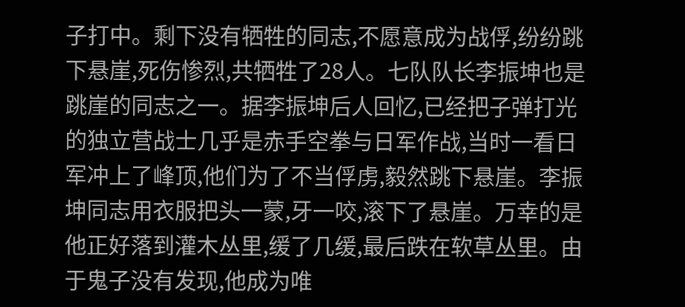子打中。剩下没有牺牲的同志,不愿意成为战俘,纷纷跳下悬崖,死伤惨烈,共牺牲了28人。七队队长李振坤也是跳崖的同志之一。据李振坤后人回忆,已经把子弹打光的独立营战士几乎是赤手空拳与日军作战,当时一看日军冲上了峰顶,他们为了不当俘虏,毅然跳下悬崖。李振坤同志用衣服把头一蒙,牙一咬,滚下了悬崖。万幸的是他正好落到灌木丛里,缓了几缓,最后跌在软草丛里。由于鬼子没有发现,他成为唯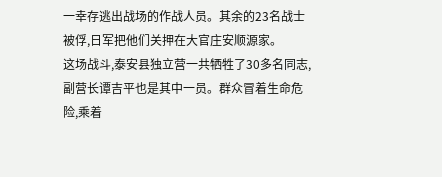一幸存逃出战场的作战人员。其余的23名战士被俘,日军把他们关押在大官庄安顺源家。
这场战斗,泰安县独立营一共牺牲了30多名同志,副营长谭吉平也是其中一员。群众冒着生命危险,乘着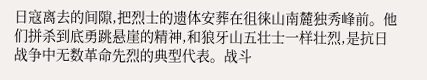日寇离去的间隙,把烈士的遗体安葬在徂徕山南麓独秀峰前。他们拼杀到底勇跳悬崖的精神,和狼牙山五壮士一样壮烈,是抗日战争中无数革命先烈的典型代表。战斗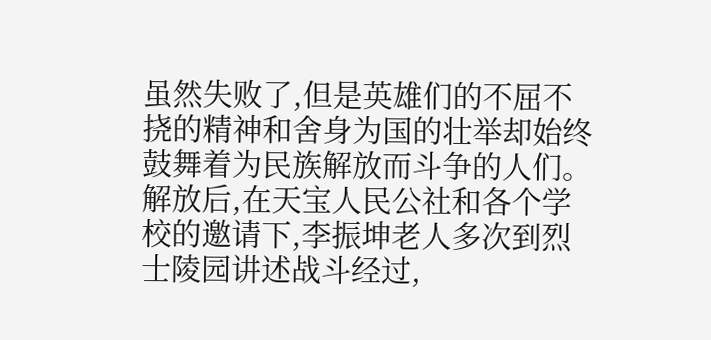虽然失败了,但是英雄们的不屈不挠的精神和舍身为国的壮举却始终鼓舞着为民族解放而斗争的人们。
解放后,在天宝人民公社和各个学校的邀请下,李振坤老人多次到烈士陵园讲述战斗经过,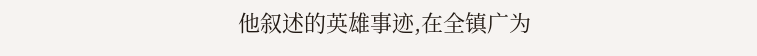他叙述的英雄事迹,在全镇广为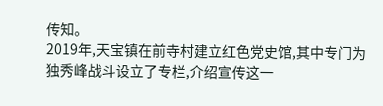传知。
2019年,天宝镇在前寺村建立红色党史馆,其中专门为独秀峰战斗设立了专栏,介绍宣传这一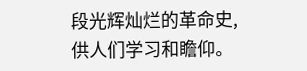段光辉灿烂的革命史,供人们学习和瞻仰。